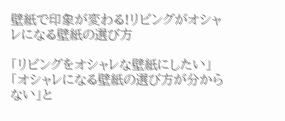壁紙で印象が変わる!リビングがオシャレになる壁紙の選び方

「リビングをオシャレな壁紙にしたい」「オシャレになる壁紙の選び方が分からない」と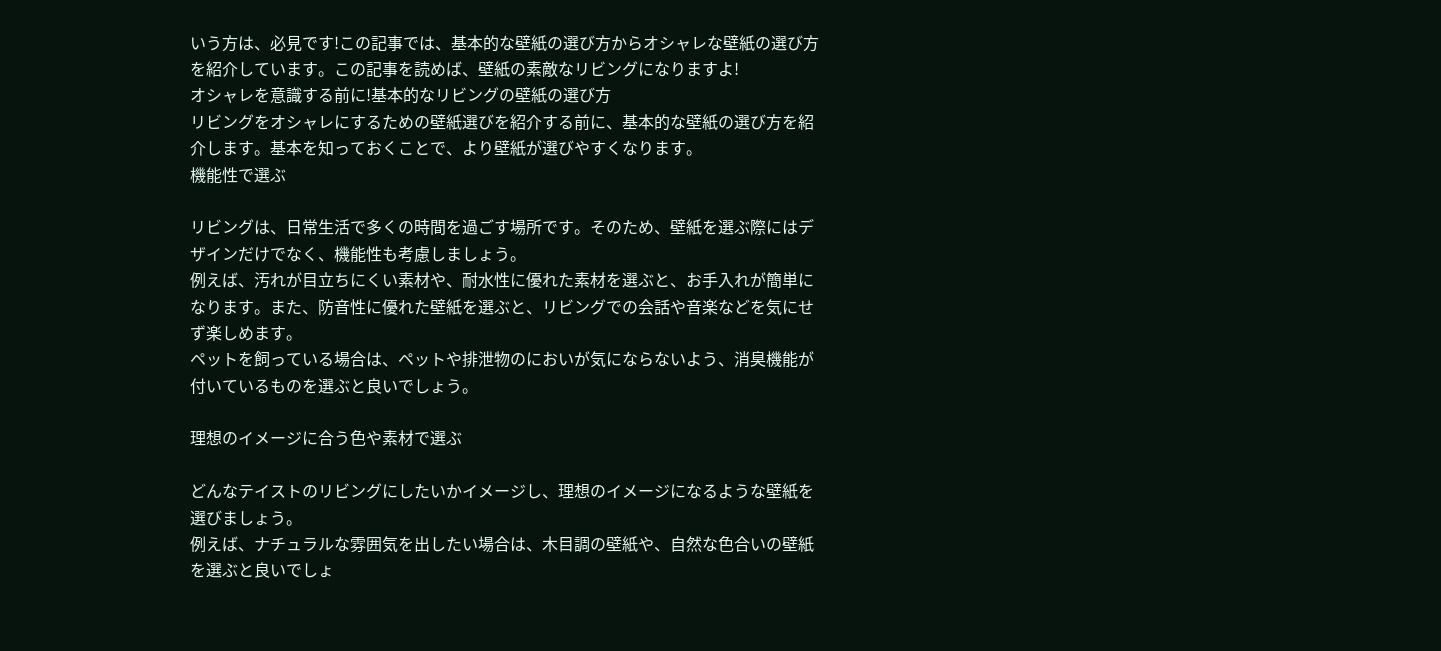いう方は、必見です!この記事では、基本的な壁紙の選び方からオシャレな壁紙の選び方を紹介しています。この記事を読めば、壁紙の素敵なリビングになりますよ!
オシャレを意識する前に!基本的なリビングの壁紙の選び方
リビングをオシャレにするための壁紙選びを紹介する前に、基本的な壁紙の選び方を紹介します。基本を知っておくことで、より壁紙が選びやすくなります。
機能性で選ぶ

リビングは、日常生活で多くの時間を過ごす場所です。そのため、壁紙を選ぶ際にはデザインだけでなく、機能性も考慮しましょう。
例えば、汚れが目立ちにくい素材や、耐水性に優れた素材を選ぶと、お手入れが簡単になります。また、防音性に優れた壁紙を選ぶと、リビングでの会話や音楽などを気にせず楽しめます。
ペットを飼っている場合は、ペットや排泄物のにおいが気にならないよう、消臭機能が付いているものを選ぶと良いでしょう。

理想のイメージに合う色や素材で選ぶ

どんなテイストのリビングにしたいかイメージし、理想のイメージになるような壁紙を選びましょう。
例えば、ナチュラルな雰囲気を出したい場合は、木目調の壁紙や、自然な色合いの壁紙を選ぶと良いでしょ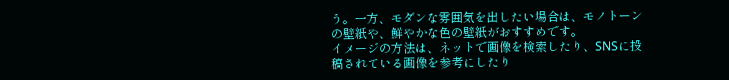う。一方、モダンな雰囲気を出したい場合は、モノトーンの壁紙や、鮮やかな色の壁紙がおすすめです。
イメージの方法は、ネットで画像を検索したり、SNSに投稿されている画像を参考にしたり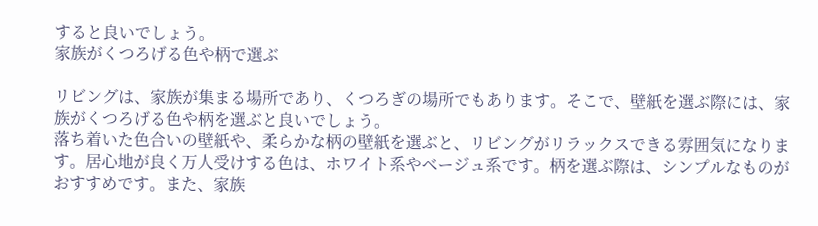すると良いでしょう。
家族がくつろげる色や柄で選ぶ

リビングは、家族が集まる場所であり、くつろぎの場所でもあります。そこで、壁紙を選ぶ際には、家族がくつろげる色や柄を選ぶと良いでしょう。
落ち着いた色合いの壁紙や、柔らかな柄の壁紙を選ぶと、リビングがリラックスできる雰囲気になります。居心地が良く万人受けする色は、ホワイト系やベージュ系です。柄を選ぶ際は、シンプルなものがおすすめです。また、家族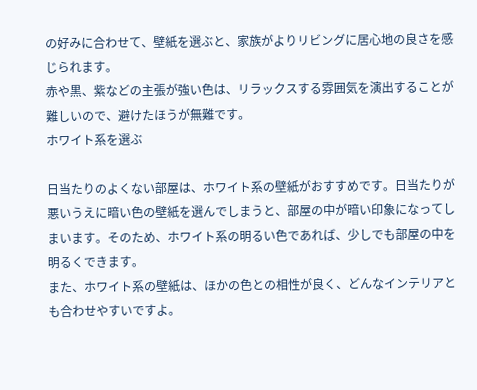の好みに合わせて、壁紙を選ぶと、家族がよりリビングに居心地の良さを感じられます。
赤や黒、紫などの主張が強い色は、リラックスする雰囲気を演出することが難しいので、避けたほうが無難です。
ホワイト系を選ぶ

日当たりのよくない部屋は、ホワイト系の壁紙がおすすめです。日当たりが悪いうえに暗い色の壁紙を選んでしまうと、部屋の中が暗い印象になってしまいます。そのため、ホワイト系の明るい色であれば、少しでも部屋の中を明るくできます。
また、ホワイト系の壁紙は、ほかの色との相性が良く、どんなインテリアとも合わせやすいですよ。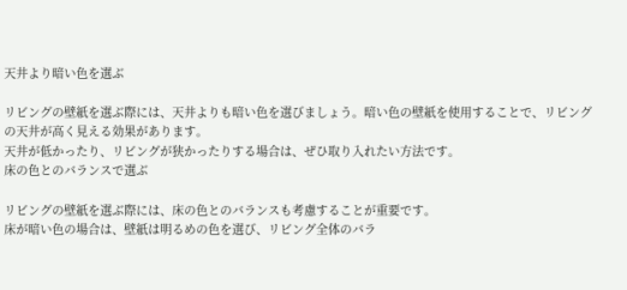天井より暗い色を選ぶ

リビングの壁紙を選ぶ際には、天井よりも暗い色を選びましょう。暗い色の壁紙を使用することで、リビングの天井が高く見える効果があります。
天井が低かったり、リビングが狭かったりする場合は、ぜひ取り入れたい方法です。
床の色とのバランスで選ぶ

リビングの壁紙を選ぶ際には、床の色とのバランスも考慮することが重要です。
床が暗い色の場合は、壁紙は明るめの色を選び、リビング全体のバラ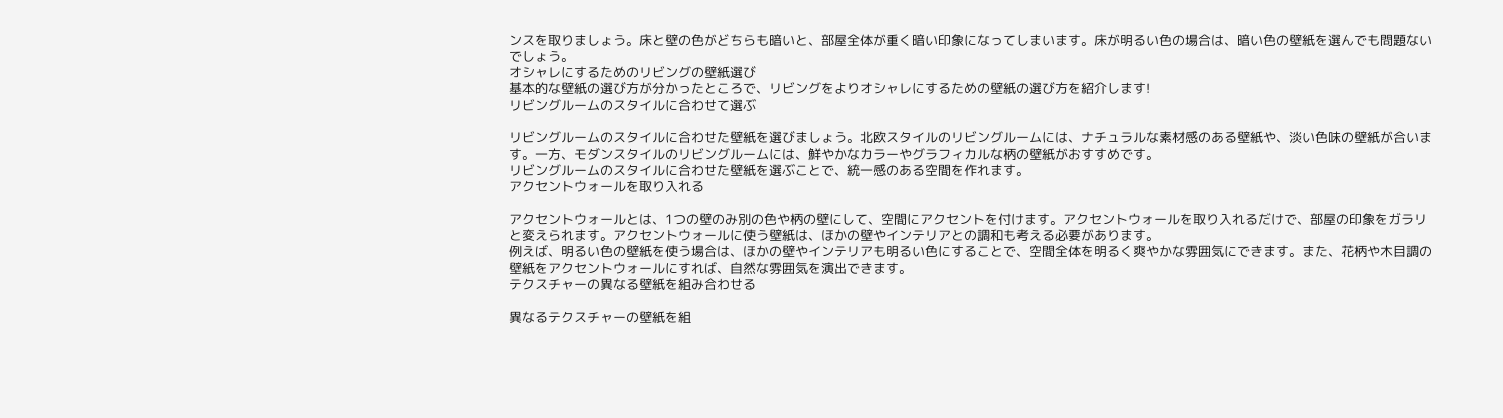ンスを取りましょう。床と壁の色がどちらも暗いと、部屋全体が重く暗い印象になってしまいます。床が明るい色の場合は、暗い色の壁紙を選んでも問題ないでしょう。
オシャレにするためのリビングの壁紙選び
基本的な壁紙の選び方が分かったところで、リビングをよりオシャレにするための壁紙の選び方を紹介します!
リビングルームのスタイルに合わせて選ぶ

リビングルームのスタイルに合わせた壁紙を選びましょう。北欧スタイルのリビングルームには、ナチュラルな素材感のある壁紙や、淡い色味の壁紙が合います。一方、モダンスタイルのリビングルームには、鮮やかなカラーやグラフィカルな柄の壁紙がおすすめです。
リビングルームのスタイルに合わせた壁紙を選ぶことで、統一感のある空間を作れます。
アクセントウォールを取り入れる

アクセントウォールとは、1つの壁のみ別の色や柄の壁にして、空間にアクセントを付けます。アクセントウォールを取り入れるだけで、部屋の印象をガラリと変えられます。アクセントウォールに使う壁紙は、ほかの壁やインテリアとの調和も考える必要があります。
例えば、明るい色の壁紙を使う場合は、ほかの壁やインテリアも明るい色にすることで、空間全体を明るく爽やかな雰囲気にできます。また、花柄や木目調の壁紙をアクセントウォールにすれば、自然な雰囲気を演出できます。
テクスチャーの異なる壁紙を組み合わせる

異なるテクスチャーの壁紙を組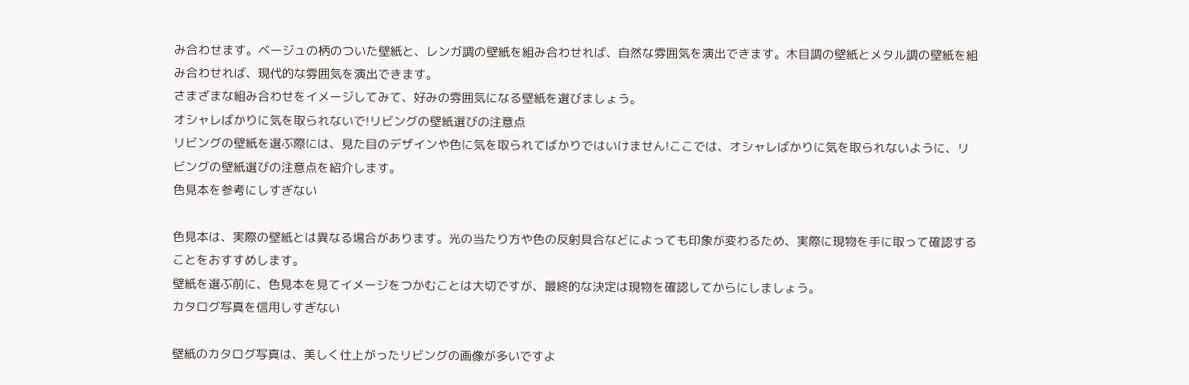み合わせます。ベージュの柄のついた壁紙と、レンガ調の壁紙を組み合わせれば、自然な雰囲気を演出できます。木目調の壁紙とメタル調の壁紙を組み合わせれば、現代的な雰囲気を演出できます。
さまざまな組み合わせをイメージしてみて、好みの雰囲気になる壁紙を選びましょう。
オシャレばかりに気を取られないで!リビングの壁紙選びの注意点
リビングの壁紙を選ぶ際には、見た目のデザインや色に気を取られてばかりではいけません!ここでは、オシャレばかりに気を取られないように、リビングの壁紙選びの注意点を紹介します。
色見本を参考にしすぎない

色見本は、実際の壁紙とは異なる場合があります。光の当たり方や色の反射具合などによっても印象が変わるため、実際に現物を手に取って確認することをおすすめします。
壁紙を選ぶ前に、色見本を見てイメージをつかむことは大切ですが、最終的な決定は現物を確認してからにしましょう。
カタログ写真を信用しすぎない

壁紙のカタログ写真は、美しく仕上がったリビングの画像が多いですよ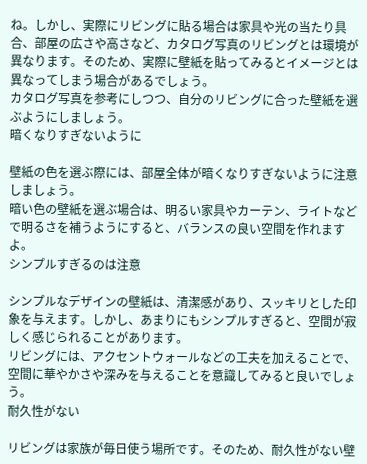ね。しかし、実際にリビングに貼る場合は家具や光の当たり具合、部屋の広さや高さなど、カタログ写真のリビングとは環境が異なります。そのため、実際に壁紙を貼ってみるとイメージとは異なってしまう場合があるでしょう。
カタログ写真を参考にしつつ、自分のリビングに合った壁紙を選ぶようにしましょう。
暗くなりすぎないように

壁紙の色を選ぶ際には、部屋全体が暗くなりすぎないように注意しましょう。
暗い色の壁紙を選ぶ場合は、明るい家具やカーテン、ライトなどで明るさを補うようにすると、バランスの良い空間を作れますよ。
シンプルすぎるのは注意

シンプルなデザインの壁紙は、清潔感があり、スッキリとした印象を与えます。しかし、あまりにもシンプルすぎると、空間が寂しく感じられることがあります。
リビングには、アクセントウォールなどの工夫を加えることで、空間に華やかさや深みを与えることを意識してみると良いでしょう。
耐久性がない

リビングは家族が毎日使う場所です。そのため、耐久性がない壁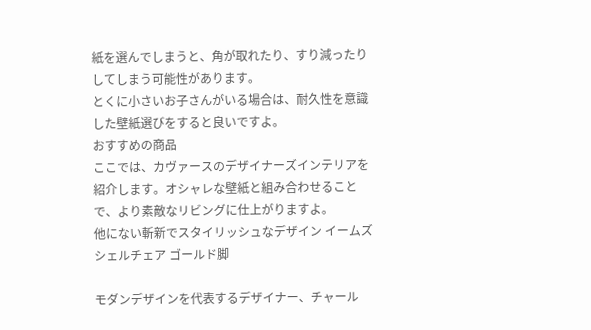紙を選んでしまうと、角が取れたり、すり減ったりしてしまう可能性があります。
とくに小さいお子さんがいる場合は、耐久性を意識した壁紙選びをすると良いですよ。
おすすめの商品
ここでは、カヴァースのデザイナーズインテリアを紹介します。オシャレな壁紙と組み合わせることで、より素敵なリビングに仕上がりますよ。
他にない斬新でスタイリッシュなデザイン イームズ シェルチェア ゴールド脚

モダンデザインを代表するデザイナー、チャール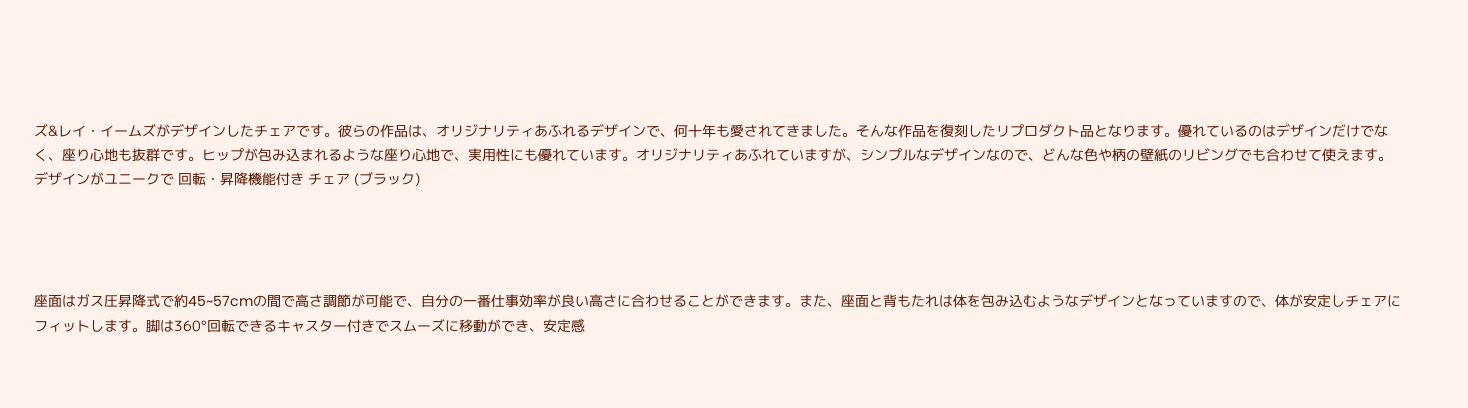ズ&レイ・イームズがデザインしたチェアです。彼らの作品は、オリジナリティあふれるデザインで、何十年も愛されてきました。そんな作品を復刻したリプロダクト品となります。優れているのはデザインだけでなく、座り心地も抜群です。ヒップが包み込まれるような座り心地で、実用性にも優れています。オリジナリティあふれていますが、シンプルなデザインなので、どんな色や柄の壁紙のリビングでも合わせて使えます。
デザインがユニークで 回転・昇降機能付き チェア (ブラック)




座面はガス圧昇降式で約45~57cmの間で高さ調節が可能で、自分の一番仕事効率が良い高さに合わせることができます。また、座面と背もたれは体を包み込むようなデザインとなっていますので、体が安定しチェアにフィットします。脚は360°回転できるキャスター付きでスムーズに移動ができ、安定感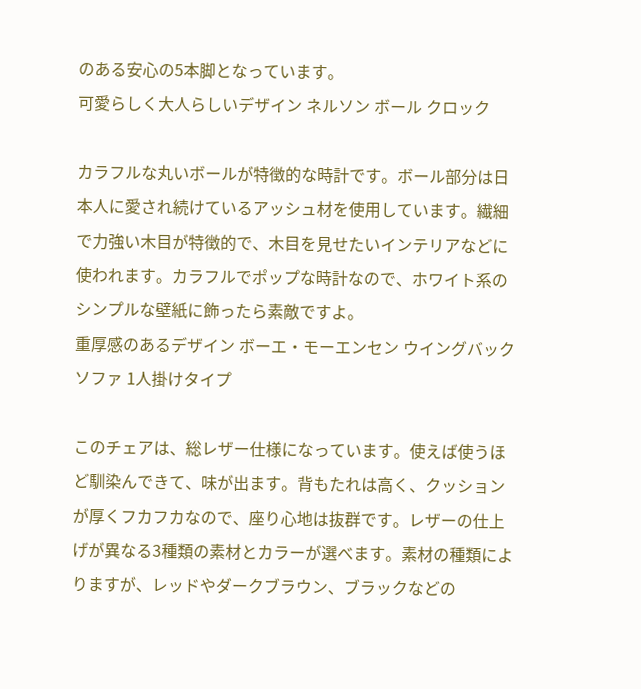のある安心の5本脚となっています。
可愛らしく大人らしいデザイン ネルソン ボール クロック

カラフルな丸いボールが特徴的な時計です。ボール部分は日本人に愛され続けているアッシュ材を使用しています。繊細で力強い木目が特徴的で、木目を見せたいインテリアなどに使われます。カラフルでポップな時計なので、ホワイト系のシンプルな壁紙に飾ったら素敵ですよ。
重厚感のあるデザイン ボーエ・モーエンセン ウイングバックソファ 1人掛けタイプ

このチェアは、総レザー仕様になっています。使えば使うほど馴染んできて、味が出ます。背もたれは高く、クッションが厚くフカフカなので、座り心地は抜群です。レザーの仕上げが異なる3種類の素材とカラーが選べます。素材の種類によりますが、レッドやダークブラウン、ブラックなどの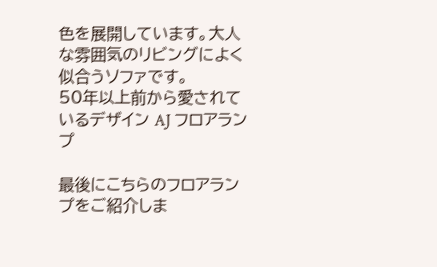色を展開しています。大人な雰囲気のリビングによく似合うソファです。
50年以上前から愛されているデザイン AJ フロアランプ

最後にこちらのフロアランプをご紹介しま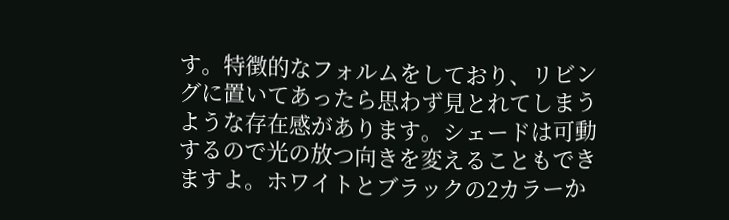す。特徴的なフォルムをしており、リビングに置いてあったら思わず見とれてしまうような存在感があります。シェードは可動するので光の放つ向きを変えることもできますよ。ホワイトとブラックの2カラーか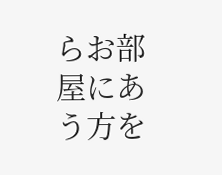らお部屋にあう方を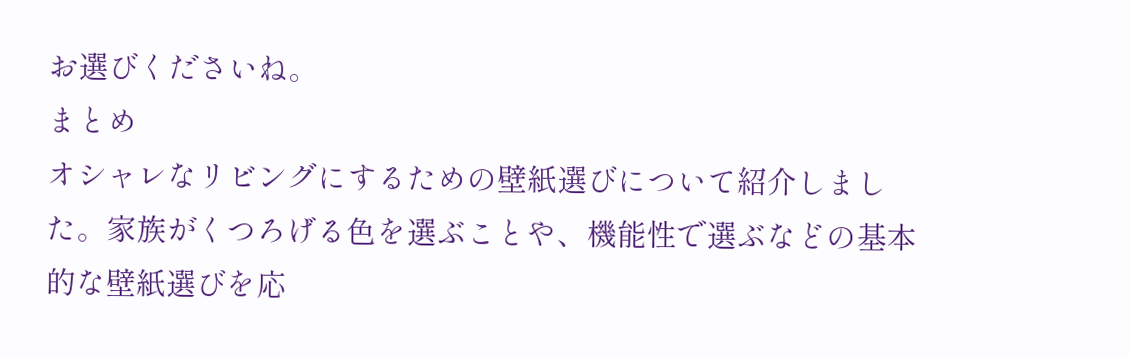お選びくださいね。
まとめ
オシャレなリビングにするための壁紙選びについて紹介しました。家族がくつろげる色を選ぶことや、機能性で選ぶなどの基本的な壁紙選びを応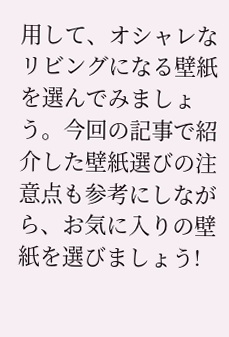用して、オシャレなリビングになる壁紙を選んでみましょう。今回の記事で紹介した壁紙選びの注意点も参考にしながら、お気に入りの壁紙を選びましょう!